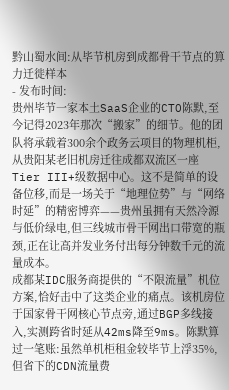黔山蜀水间:从毕节机房到成都骨干节点的算力迁徙样本
- 发布时间:
贵州毕节一家本土SaaS企业的CTO陈默,至今记得2023年那次“搬家”的细节。他的团队将承载着300余个政务云项目的物理机柜,从贵阳某老旧机房迁往成都双流区一座Tier III+级数据中心。这不是简单的设备位移,而是一场关于“地理位势”与“网络时延”的精密博弈——贵州虽拥有天然冷源与低价绿电,但三线城市骨干网出口带宽的瓶颈,正在让高并发业务付出每分钟数千元的流量成本。
成都某IDC服务商提供的“不限流量”机位方案,恰好击中了这类企业的痛点。该机房位于国家骨干网核心节点旁,通过BGP多线接入,实测跨省时延从42ms降至9ms。陈默算过一笔账:虽然单机柜租金较毕节上浮35%,但省下的CDN流量费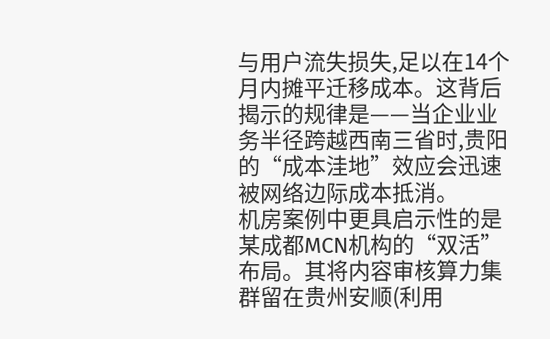与用户流失损失,足以在14个月内摊平迁移成本。这背后揭示的规律是——当企业业务半径跨越西南三省时,贵阳的“成本洼地”效应会迅速被网络边际成本抵消。
机房案例中更具启示性的是某成都MCN机构的“双活”布局。其将内容审核算力集群留在贵州安顺(利用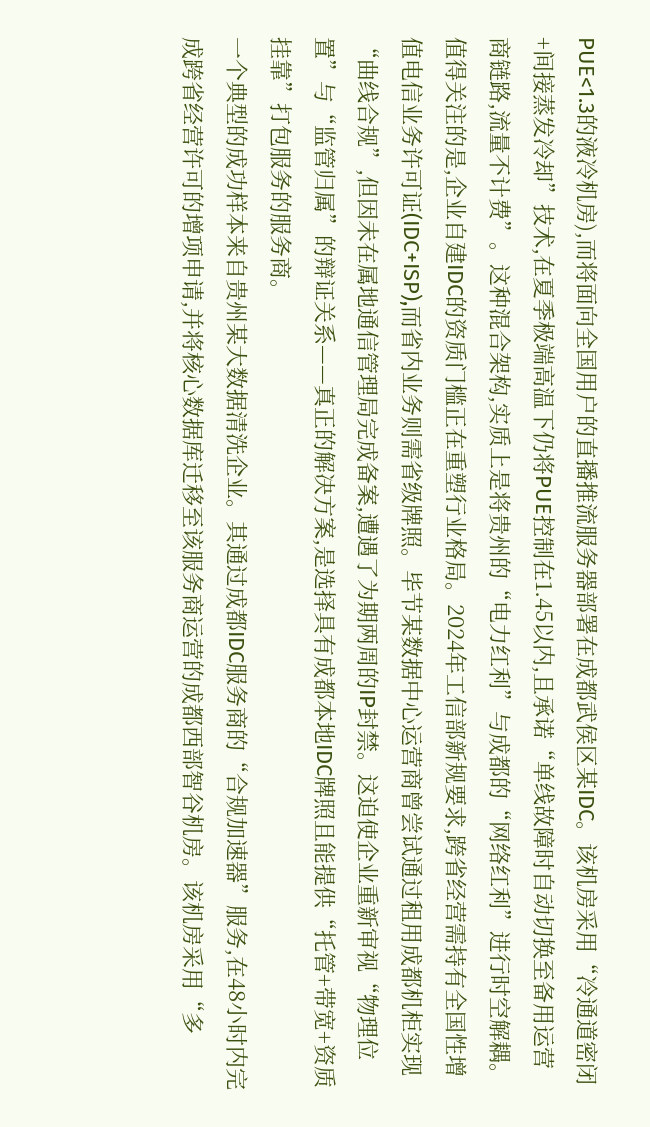PUE<1.3的液冷机房),而将面向全国用户的直播推流服务器部署在成都武侯区某IDC。该机房采用“冷通道密闭+间接蒸发冷却”技术,在夏季极端高温下仍将PUE控制在1.45以内,且承诺“单线故障时自动切换至备用运营商链路,流量不计费”。这种混合架构,实质上是将贵州的“电力红利”与成都的“网络红利”进行时空解耦。
值得关注的是,企业自建IDC的资质门槛正在重塑行业格局。2024年工信部新规要求,跨省经营需持有全国性增值电信业务许可证(IDC+ISP),而省内业务则需省级牌照。毕节某数据中心运营商曾尝试通过租用成都机柜实现“曲线合规”,但因未在属地通信管理局完成备案,遭遇了为期两周的IP封禁。这迫使企业重新审视“物理位置”与“监管归属”的辩证关系——真正的解决方案,是选择具有成都本地IDC牌照且能提供“托管+带宽+资质挂靠”打包服务的服务商。
一个典型的成功样本来自贵州某大数据清洗企业。其通过成都IDC服务商的“合规加速器”服务,在48小时内完成跨省经营许可的增项申请,并将核心数据库迁移至该服务商运营的成都西部智谷机房。该机房采用“多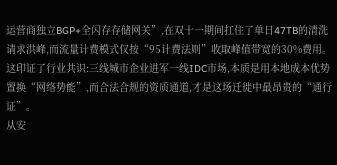运营商独立BGP+全闪存存储网关”,在双十一期间扛住了单日47TB的清洗请求洪峰,而流量计费模式仅按“95计费法则”收取峰值带宽的30%费用。这印证了行业共识:三线城市企业进军一线IDC市场,本质是用本地成本优势置换“网络势能”,而合法合规的资质通道,才是这场迁徙中最昂贵的“通行证”。
从安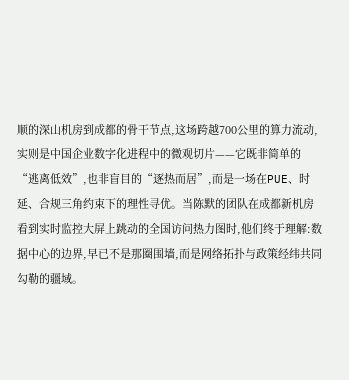顺的深山机房到成都的骨干节点,这场跨越700公里的算力流动,实则是中国企业数字化进程中的微观切片——它既非简单的“逃离低效”,也非盲目的“逐热而居”,而是一场在PUE、时延、合规三角约束下的理性寻优。当陈默的团队在成都新机房看到实时监控大屏上跳动的全国访问热力图时,他们终于理解:数据中心的边界,早已不是那圈围墙,而是网络拓扑与政策经纬共同勾勒的疆域。